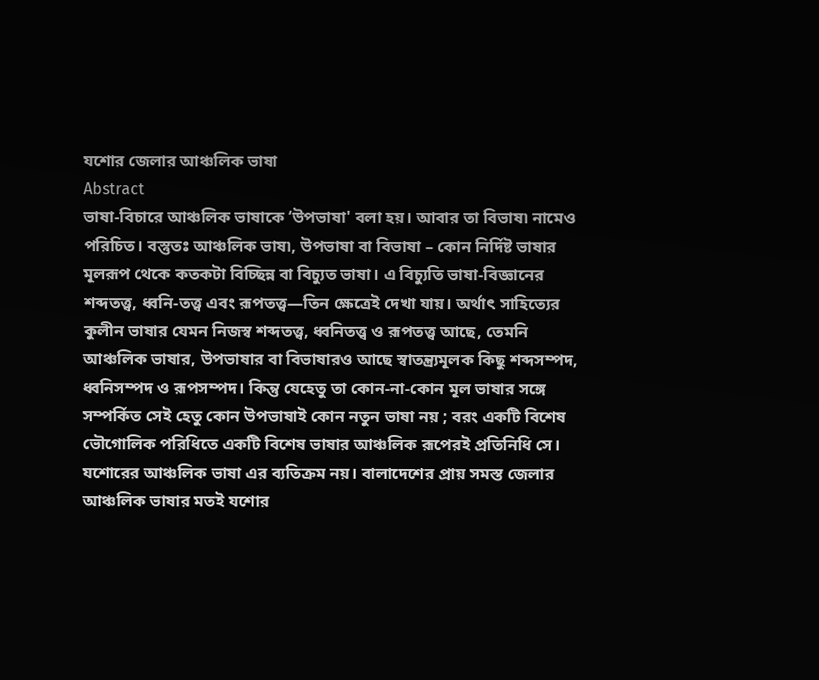যশোর জেলার আঞ্চলিক ভাষা
Abstract
ভাষা-বিচারে আঞ্চলিক ভাষাকে ‘উপভাষা' বলা হয়। আবার তা বিভাষ৷ নামেও পরিচিত। বস্তুতঃ আঞ্চলিক ভাষ৷, উপভাষা বা বিভাষা – কোন নির্দিষ্ট ভাষার মূলরূপ থেকে কতকটা বিচ্ছিন্ন বা বিচ্যুত ভাষা। এ বিচ্যুতি ভাষা-বিজ্ঞানের শব্দতত্ত্ব, ধ্বনি-তত্ত্ব এবং রূপতত্ত্ব—তিন ক্ষেত্রেই দেখা যায়। অর্থাৎ সাহিত্যের কুলীন ভাষার যেমন নিজস্ব শব্দতত্ত্ব, ধ্বনিতত্ত্ব ও রূপতত্ত্ব আছে, তেমনি আঞ্চলিক ভাষার, উপভাষার বা বিভাষারও আছে স্বাতন্ত্র্যমূলক কিছু শব্দসম্পদ, ধ্বনিসম্পদ ও রূপসম্পদ। কিন্তু যেহেতু তা কোন-না-কোন মূল ভাষার সঙ্গে সম্পর্কিত সেই হেতু কোন উপভাষাই কোন নতুন ভাষা নয় ; বরং একটি বিশেষ ভৌগোলিক পরিধিতে একটি বিশেষ ভাষার আঞ্চলিক রূপেরই প্রতিনিধি সে। যশোরের আঞ্চলিক ভাষা এর ব্যতিক্রম নয়। বালাদেশের প্রায় সমস্ত জেলার আঞ্চলিক ভাষার মতই যশোর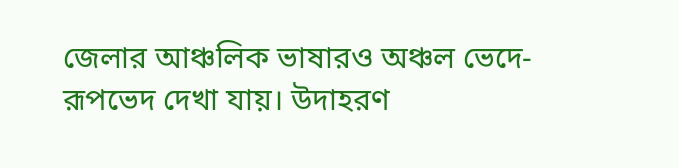জেলার আঞ্চলিক ভাষারও অঞ্চল ভেদে-রূপভেদ দেখা যায়। উদাহরণ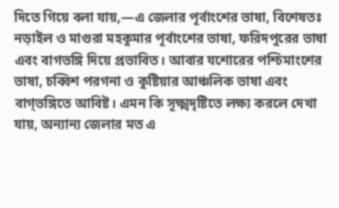দিতে গিয়ে বলা যায়,—এ জেলার পূর্বাংশের ভাষা, বিশেষতঃ নড়াইল ও মাগুরা মহকুমার পূর্বাংশের ভাষা, ফরিদপুরের ভাষা এবং বাগভঙ্গি দিয়ে প্রভাবিত। আবার যশোরের পশ্চিমাংশের ভাষা, চব্বিশ পরগনা ও কুষ্টিয়ার আঞ্চলিক ভাষা এবং বাগ্ভঙ্গিতে আবিষ্ট। এমন কি সূক্ষ্মদৃষ্টিতে লক্ষ্য করলে দেখা যায়, অন্যান্য জেলার মত এ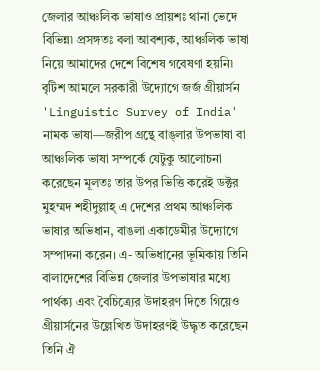জেলার আঞ্চলিক ভাষাও প্রায়শঃ থানা ভেদে বিভিন্ন৷ প্রসঙ্গতঃ বলা আবশ্যক, আঞ্চলিক ভাষা নিয়ে আমাদের দেশে বিশেষ গবেষণা হয়নি৷ বৃটিশ আমলে সরকারী উদ্যোগে জর্জ গ্ৰীয়াৰ্সন 'Linguistic Survey of India' নামক ভাষা—জরীপ গ্রন্থে বাঙ্লার উপভাষা বা আঞ্চলিক ভাষা সম্পর্কে যেটুকু আলোচনা করেছেন মূলতঃ তার উপর ভিত্তি করেই ডক্টর মুহম্মদ শহীদুল্লাহ্ এ দেশের প্রথম আঞ্চলিক ভাষার অভিধান, বাঙলা একাডেমীর উদ্যোগে সম্পাদনা করেন। এ- অভিধানের ভূমিকায় তিনি বালাদেশের বিভিন্ন জেলার উপভাষার মধ্যে পার্থক্য এবং বৈচিত্র্যের উদাহরণ দিতে গিয়েও গ্রীয়ার্সনের উল্লেখিত উদাহরণই উদ্ধৃত করেছেন তিনি ঐ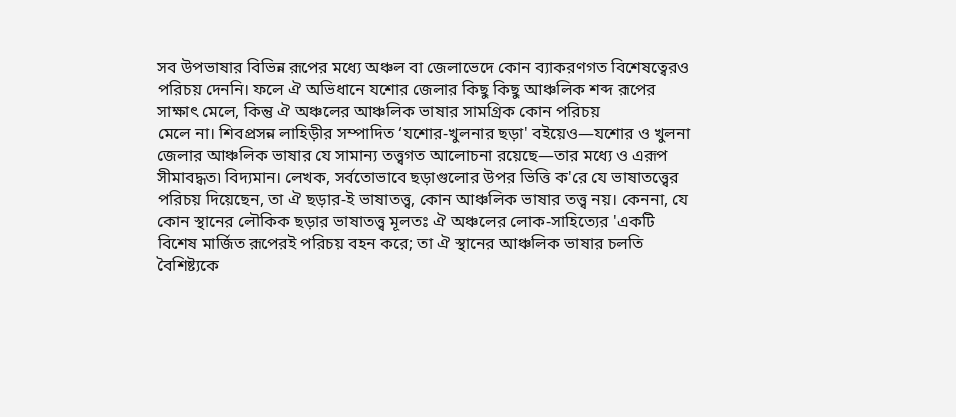সব উপভাষার বিভিন্ন রূপের মধ্যে অঞ্চল বা জেলাভেদে কোন ব্যাকরণগত বিশেষত্বেরও পরিচয় দেননি। ফলে ঐ অভিধানে যশোর জেলার কিছু কিছু আঞ্চলিক শব্দ রূপের সাক্ষাৎ মেলে, কিন্তু ঐ অঞ্চলের আঞ্চলিক ভাষার সামগ্রিক কোন পরিচয়
মেলে না। শিবপ্রসন্ন লাহিড়ীর সম্পাদিত ‘যশোর-খুলনার ছড়া' বইয়েও—যশোর ও খুলনা জেলার আঞ্চলিক ভাষার যে সামান্য তত্ত্বগত আলোচনা রয়েছে—তার মধ্যে ও এরূপ সীমাবদ্ধত৷ বিদ্যমান। লেখক, সর্বতোভাবে ছড়াগুলোর উপর ভিত্তি ক'রে যে ভাষাতত্ত্বের পরিচয় দিয়েছেন, তা ঐ ছড়ার-ই ভাষাতত্ত্ব, কোন আঞ্চলিক ভাষার তত্ত্ব নয়। কেননা, যে কোন স্থানের লৌকিক ছড়ার ভাষাতত্ত্ব মূলতঃ ঐ অঞ্চলের লোক-সাহিত্যের 'একটি বিশেষ মার্জিত রূপেরই পরিচয় বহন করে; তা ঐ স্থানের আঞ্চলিক ভাষার চলতি বৈশিষ্ট্যকে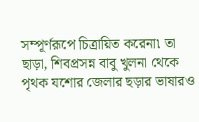সম্পূর্ণরূপে চিত্রায়িত করেনা৷ তা ছাড়া, শিবপ্রসন্ন বাবু খুলনা থেকে পৃথক যশোর জেলার ছড়ার ভাষারও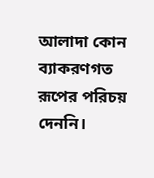আলাদা কোন ব্যাকরণগত রূপের পরিচয় দেননি।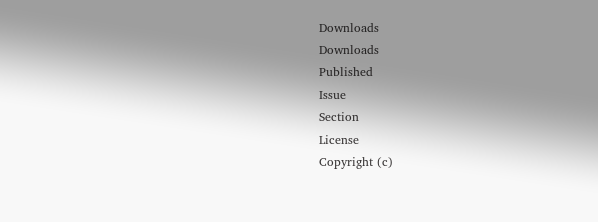Downloads
Downloads
Published
Issue
Section
License
Copyright (c)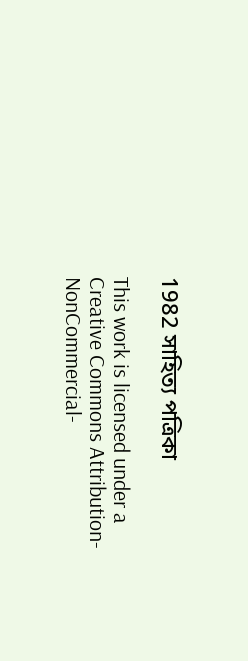1982 সাহিত্য পত্রিকা

This work is licensed under a Creative Commons Attribution-NonCommercial-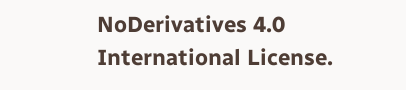NoDerivatives 4.0 International License.